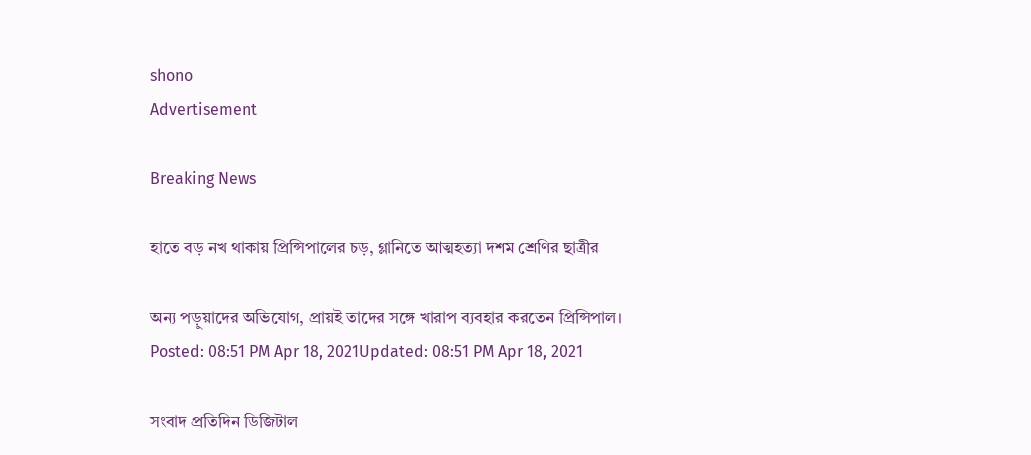shono
Advertisement

Breaking News

হাতে বড় নখ থাকায় প্রিন্সিপালের চড়, গ্লানিতে আত্মহত্যা দশম শ্রেণির ছাত্রীর

অন্য পড়ুয়াদের অভিযোগ, প্রায়ই তাদের সঙ্গে খারাপ ব্যবহার করতেন প্রিন্সিপাল।
Posted: 08:51 PM Apr 18, 2021Updated: 08:51 PM Apr 18, 2021

সংবাদ প্রতিদিন ডিজিটাল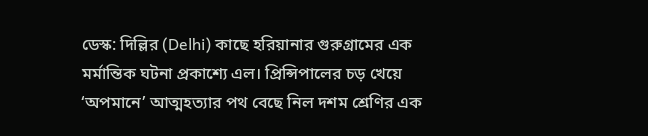ডেস্ক: দিল্লির (Delhi) কাছে হরিয়ানার গুরুগ্রামের এক মর্মান্তিক ঘটনা প্রকাশ্যে এল। প্রিন্সিপালের চড় খেয়ে ‘অপমানে’ আত্মহত্যার পথ বেছে নিল দশম শ্রেণির এক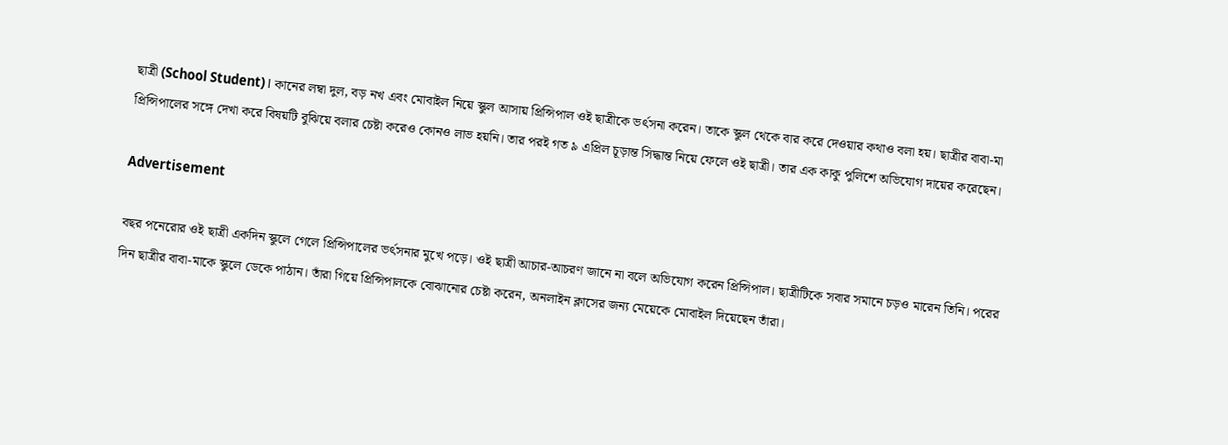ছাত্রী (School Student)। কানের লম্বা দুল, বড় নখ এবং মোবাইল নিয়ে স্কুল আসায় প্রিন্সিপাল ওই ছাত্রীকে ভর্ৎসনা করেন। তাকে স্কুল থেকে বার করে দেওয়ার কথাও বলা হয়। ছাত্রীর বাবা-মা প্রিন্সিপালের সঙ্গে দেখা করে বিষয়টি বুঝিয়ে বলার চেষ্টা করেও কোনও লাভ হয়নি। তার পরই গত ৯ এপ্রিল চূড়ান্ত সিদ্ধান্ত নিয়ে ফেলে ওই ছাত্রী। তার এক কাকু পুলিশে অভিযোগ দায়ের করেছেন।

Advertisement

বছর পনেরোর ওই ছাত্রী একদিন স্কুলে গেলে প্রিন্সিপালের ভর্ৎসনার মুখে পড়ে। ওই ছাত্রী আচার-আচরণ জানে না বলে অভিযোগ করেন প্রিন্সিপাল। ছাত্রীটিকে সবার সমানে চড়ও মারেন তিনি। পরের দিন ছাত্রীর বাবা-মাকে স্কুলে ডেকে পাঠান। তাঁরা গিয়ে প্রিন্সিপালকে বোঝানোর চেষ্টা করেন, অনলাইন ক্লাসের জন্য মেয়েকে মোবাইল দিয়েছেন তাঁরা।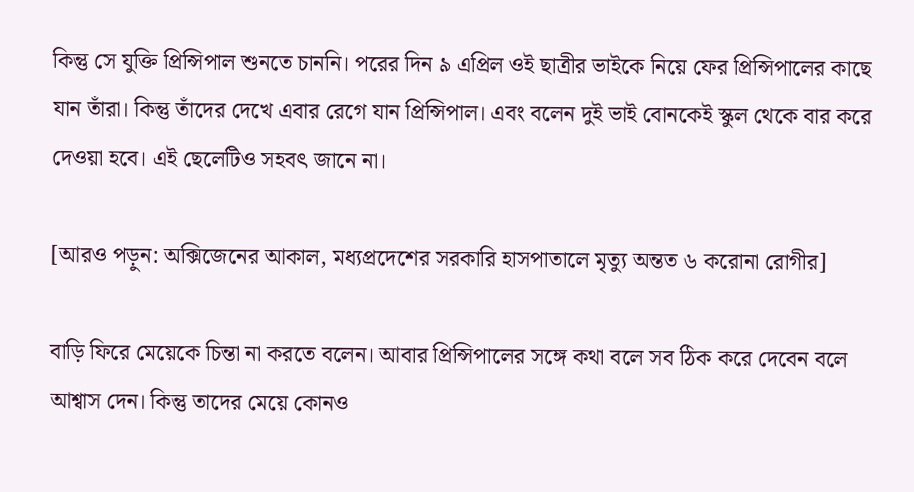কিন্তু সে যুক্তি প্রিন্সিপাল শুনতে চাননি। পরের দিন ৯ এপ্রিল ওই ছাত্রীর ভাইকে নিয়ে ফের প্রিন্সিপালের কাছে যান তাঁরা। কিন্তু তাঁদের দেখে এবার রেগে যান প্রিন্সিপাল। এবং বলেন দুই ভাই বোনকেই স্কুল থেকে বার করে দেওয়া হবে। এই ছেলেটিও সহবৎ জানে না।

[আরও পড়ুন: অক্সিজেনের আকাল, মধ্যপ্রদেশের সরকারি হাসপাতালে মৃত্যু অন্তত ৬ করোনা রোগীর]

বাড়ি ফিরে মেয়েকে চিন্তা না করতে বলেন। আবার প্রিন্সিপালের সঙ্গে কথা বলে সব ঠিক করে দেবেন বলে আশ্বাস দেন। কিন্তু তাদের মেয়ে কোনও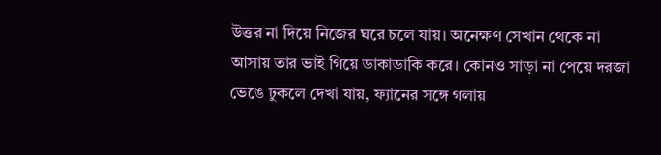উত্তর না দিয়ে নিজের ঘরে চলে যায়। অনেক্ষণ সেখান থেকে না আসায় তার ভাই গিয়ে ডাকাডাকি করে। কোনও সাড়া না পেয়ে দরজা ভেঙে ঢুকলে দেখা যায়, ফ্যানের সঙ্গে গলায়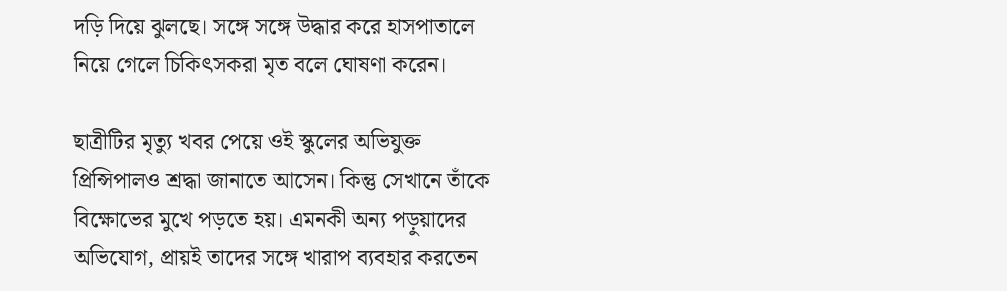দড়ি দিয়ে ঝুলছে। সঙ্গে সঙ্গে উদ্ধার করে হাসপাতালে নিয়ে গেলে চিকিৎসকরা মৃত বলে ঘোষণা করেন।

ছাত্রীটির মৃত্যু খবর পেয়ে ওই স্কুলের অভিযুক্ত প্রিন্সিপালও শ্রদ্ধা জানাতে আসেন। কিন্তু সেখানে তাঁকে বিক্ষোভের মুখে পড়তে হয়। এমনকী অন্য পড়ুয়াদের অভিযোগ, প্রায়ই তাদের সঙ্গে খারাপ ব্যবহার করতেন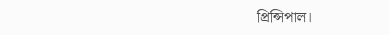প্রিন্সিপাল।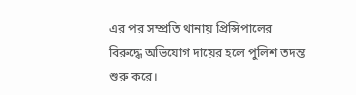এর পর সম্প্রতি থানায় প্রিন্সিপালের বিরুদ্ধে অভিযোগ দায়ের হলে পুলিশ তদন্ত শুরু করে।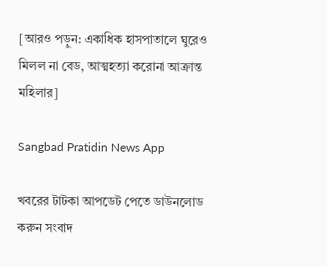[আরও পড়ুন: একাধিক হাসপাতালে ঘুরেও মিলল না বেড, আত্মহত্যা করোনা আক্রান্ত মহিলার]

Sangbad Pratidin News App

খবরের টাটকা আপডেট পেতে ডাউনলোড করুন সংবাদ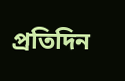প্রতিদিন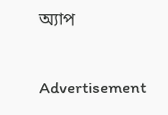অ্যাপ

Advertisement